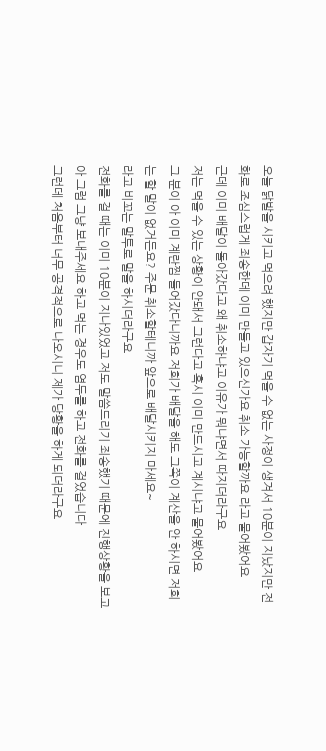오늘 닭발을 시키고 먹으려 했지만 갑자기 먹을 수 없는 사정이 생겨서 10분이 지났지만 전화로 조심스럽게 죄송한데 이미 만들고 있으신가요 취소 가능할까요 라고 물어봤어요
근데 이미 배달이 돌아갔다고 왜 취소하냐고 이유가 뭐냐면서 따지더라구요
저는 먹을 수 있는 상황이 안돼서 그런다고 혹시 이미 만드시고 계시냐고 물어봤어요
그 분이 아 이미 계란찜 들어갔다니까요 저희가 배달을 해도 그쪽이 계산을 안 하시면 저희는 할 말이 없거든요? 주문 취소할테니까 앞으로 배달시키지 마세요~
라고 비꼬는 말투로 말을 하시더라구요
전화를 걸 때는 이미 10분이 지나있었고 저도 말씀드리기 죄송했기 때문에 진행상황을 보고 아 그럼 그냥 보내주세요 하고 먹는 경우도 염두를 하고 전화를 걸었습니다
그런데 처음부터 너무 공격적으로 나오시니 제가 당황을 하게 되더라구요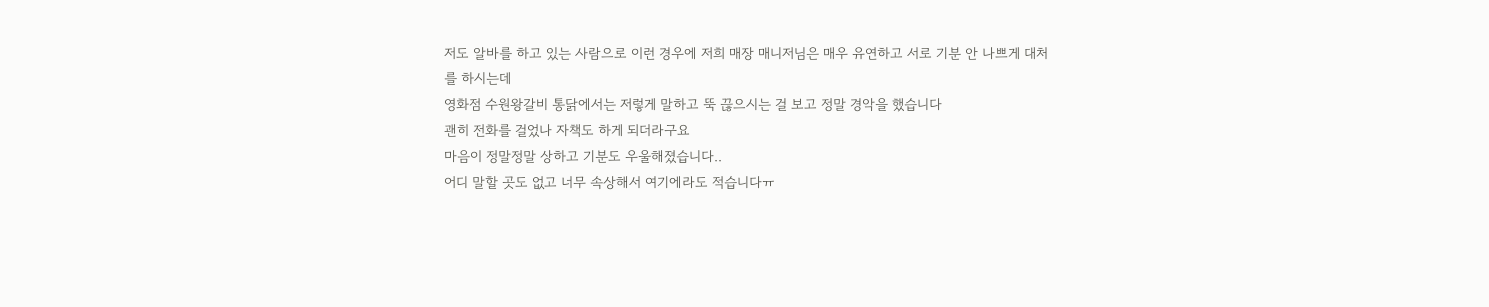저도 알바를 하고 있는 사람으로 이런 경우에 저희 매장 매니저님은 매우 유연하고 서로 기분 안 나쁘게 대처를 하시는데
영화점 수원왕갈비 통닭에서는 저렇게 말하고 뚝 끊으시는 걸 보고 정말 경악을 했습니다
괜히 전화를 걸었나 자책도 하게 되더라구요
마음이 정말정말 상하고 기분도 우울해졌습니다..
어디 말할 곳도 없고 너무 속상해서 여기에라도 적습니다ㅠ